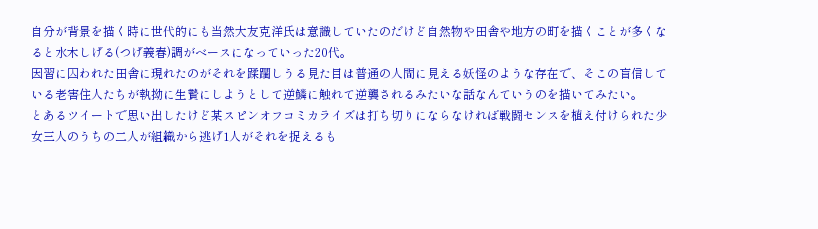自分が背景を描く時に世代的にも当然大友克洋氏は意識していたのだけど自然物や田舎や地方の町を描くことが多くなると水木しげる(つげ義春)調がベースになっていった20代。
因習に囚われた田舎に現れたのがそれを蹂躙しうる見た目は普通の人間に見える妖怪のような存在で、そこの盲信している老害住人たちが執拗に生贄にしようとして逆鱗に触れて逆襲されるみたいな話なんていうのを描いてみたい。
とあるツイートで思い出したけど某スピンオフコミカライズは打ち切りにならなければ戦闘センスを植え付けられた少女三人のうちの二人が組織から逃げ1人がそれを捉えるも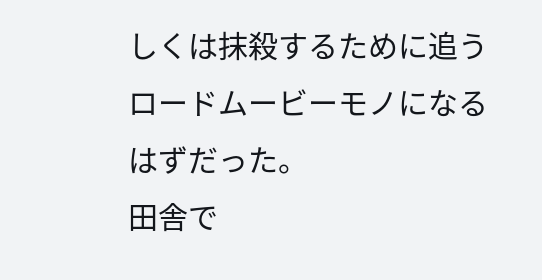しくは抹殺するために追うロードムービーモノになるはずだった。
田舎で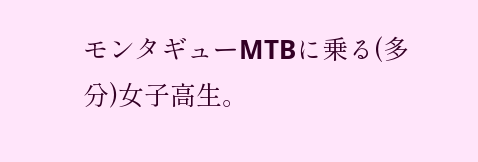モンタギューMTBに乗る(多分)女子高生。